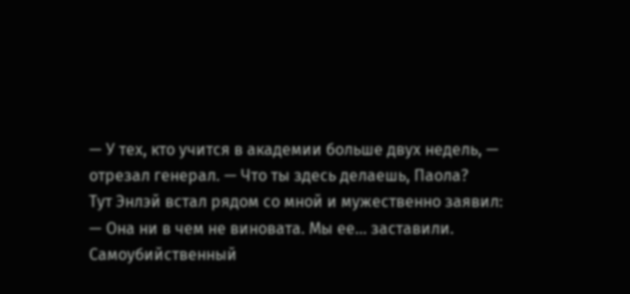— У тех, кто учится в академии больше двух недель, — отрезал генерал. — Что ты здесь делаешь, Паола?
Тут Энлэй встал рядом со мной и мужественно заявил:
— Она ни в чем не виновата. Мы ее… заставили.
Самоубийственный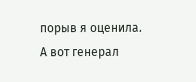порыв я оценила. А вот генерал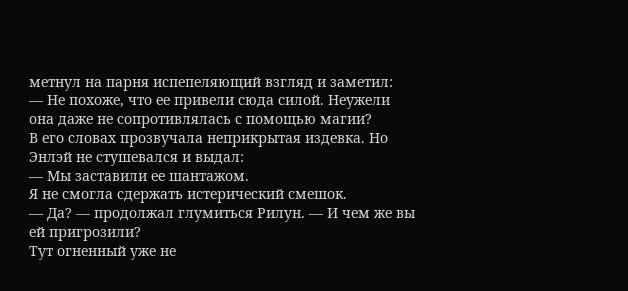метнул на парня испепеляющий взгляд и заметил:
— Не похоже, что ее привели сюда силой. Неужели она даже не сопротивлялась с помощью магии?
В его словах прозвучала неприкрытая издевка. Но Энлэй не стушевался и выдал:
— Мы заставили ее шантажом.
Я не смогла сдержать истерический смешок.
— Да? — продолжал глумиться Рилун. — И чем же вы ей пригрозили?
Тут огненный уже не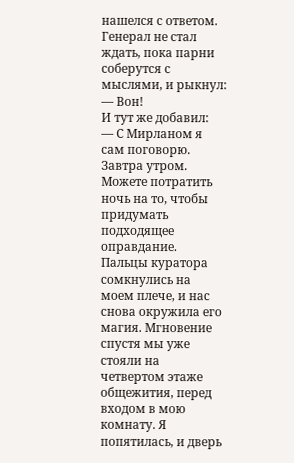нашелся с ответом. Генерал не стал ждать, пока парни соберутся с мыслями, и рыкнул:
— Вон!
И тут же добавил:
— С Мирланом я сам поговорю. Завтра утром. Можете потратить ночь на то, чтобы придумать подходящее оправдание.
Пальцы куратора сомкнулись на моем плече, и нас снова окружила его магия. Мгновение спустя мы уже стояли на четвертом этаже общежития, перед входом в мою комнату. Я попятилась, и дверь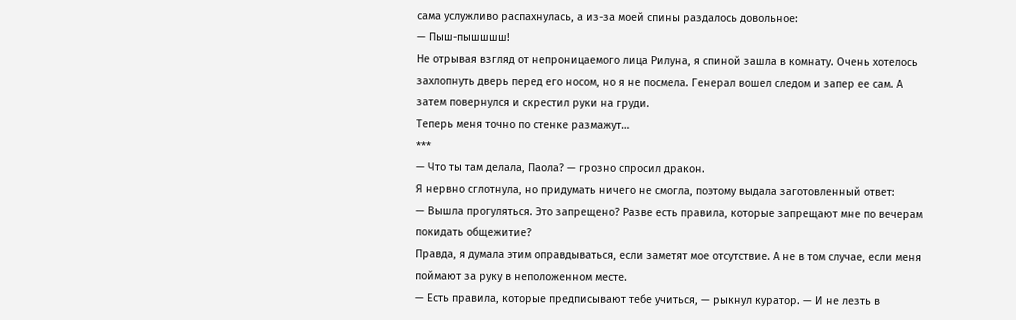сама услужливо распахнулась, а из-за моей спины раздалось довольное:
— Пыш-пышшшш!
Не отрывая взгляд от непроницаемого лица Рилуна, я спиной зашла в комнату. Очень хотелось захлопнуть дверь перед его носом, но я не посмела. Генерал вошел следом и запер ее сам. А затем повернулся и скрестил руки на груди.
Теперь меня точно по стенке размажут…
***
— Что ты там делала, Паола? — грозно спросил дракон.
Я нервно сглотнула, но придумать ничего не смогла, поэтому выдала заготовленный ответ:
— Вышла прогуляться. Это запрещено? Разве есть правила, которые запрещают мне по вечерам покидать общежитие?
Правда, я думала этим оправдываться, если заметят мое отсутствие. А не в том случае, если меня поймают за руку в неположенном месте.
— Есть правила, которые предписывают тебе учиться, — рыкнул куратор. — И не лезть в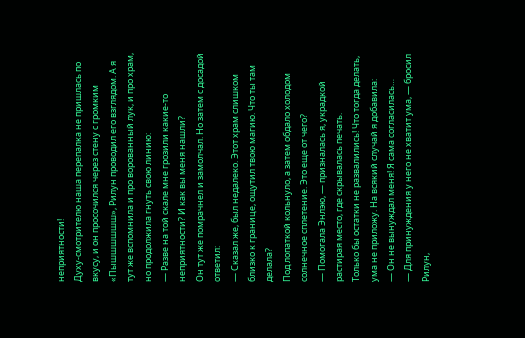неприятности!
Духу-смотрителю наша перепалка не пришлась по вкусу, и он просочился через стену с громким «Пышшшшшш», Рилун проводил его взглядом. А я тут же вспомнила и про ворованный лук, и про храм, но продолжила гнуть свою линию:
— Разве на той скале мне грозили какие-то неприятности? И как вы меня нашли?
Он тут же помрачнел и замолчал. Но затем с досадой ответил:
— Сказал же, был недалеко. Этот храм слишком близко к границе, ощутил твою магию. Что ты там делала?
Под лопаткой кольнуло, а затем обдало холодом солнечное сплетение. Это еще от чего?
— Помогала Энлэю, — призналась я, украдкой растирая место, где скрывалась печать.
Только бы остатки не развалились! Что тогда делать, ума не приложу. На всякий случай я добавила:
— Он не вынуждал меня! Я сама согласилась…
— Для принуждения у него не хватит ума, — бросил Рилун,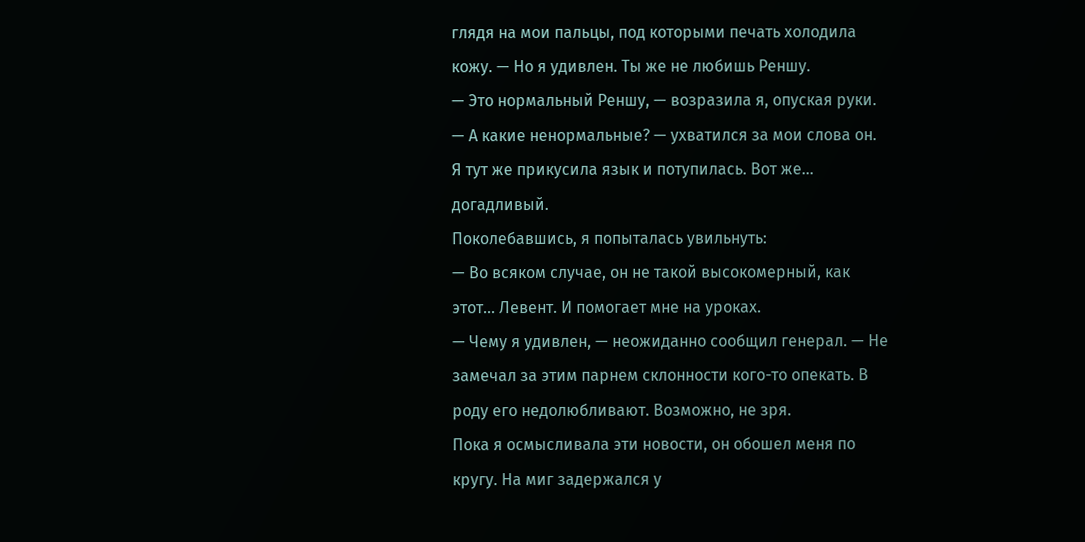глядя на мои пальцы, под которыми печать холодила кожу. — Но я удивлен. Ты же не любишь Реншу.
— Это нормальный Реншу, — возразила я, опуская руки.
— А какие ненормальные? — ухватился за мои слова он.
Я тут же прикусила язык и потупилась. Вот же… догадливый.
Поколебавшись, я попыталась увильнуть:
— Во всяком случае, он не такой высокомерный, как этот… Левент. И помогает мне на уроках.
— Чему я удивлен, — неожиданно сообщил генерал. — Не замечал за этим парнем склонности кого-то опекать. В роду его недолюбливают. Возможно, не зря.
Пока я осмысливала эти новости, он обошел меня по кругу. На миг задержался у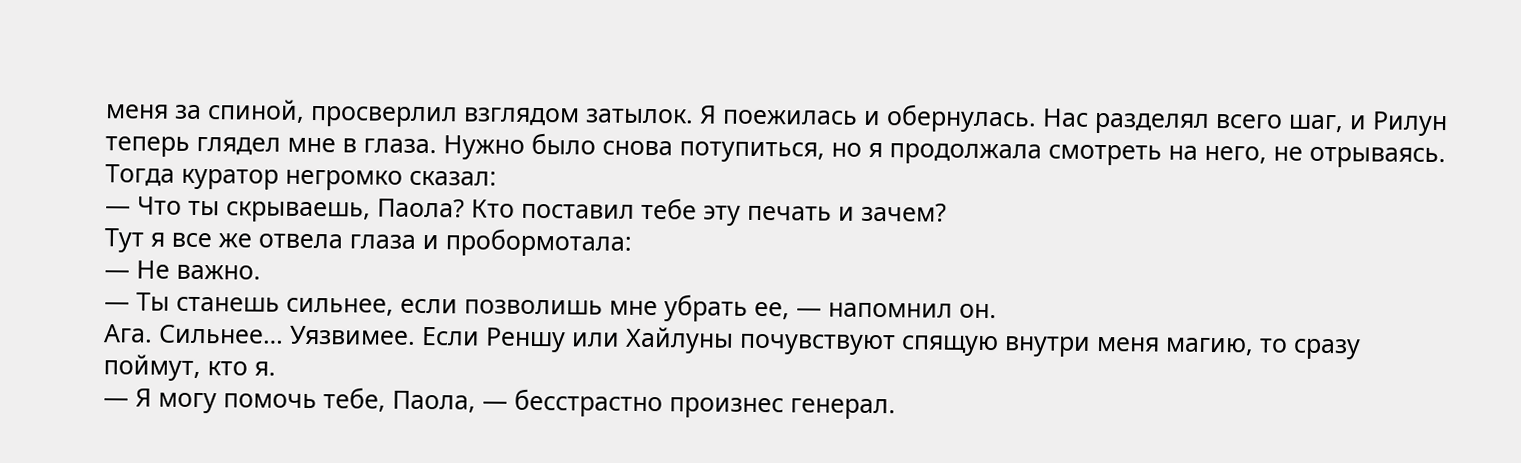меня за спиной, просверлил взглядом затылок. Я поежилась и обернулась. Нас разделял всего шаг, и Рилун теперь глядел мне в глаза. Нужно было снова потупиться, но я продолжала смотреть на него, не отрываясь.
Тогда куратор негромко сказал:
— Что ты скрываешь, Паола? Кто поставил тебе эту печать и зачем?
Тут я все же отвела глаза и пробормотала:
— Не важно.
— Ты станешь сильнее, если позволишь мне убрать ее, — напомнил он.
Ага. Сильнее… Уязвимее. Если Реншу или Хайлуны почувствуют спящую внутри меня магию, то сразу поймут, кто я.
— Я могу помочь тебе, Паола, — бесстрастно произнес генерал.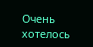Очень хотелось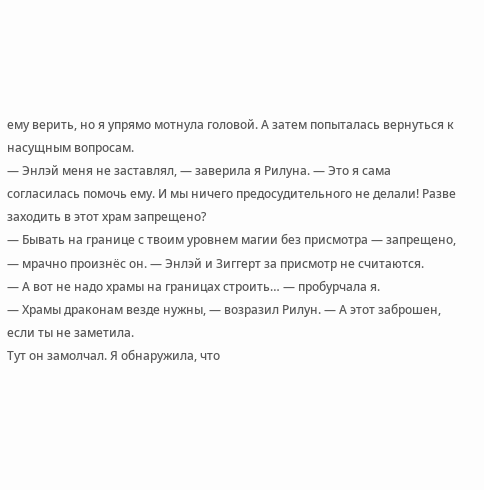ему верить, но я упрямо мотнула головой. А затем попыталась вернуться к насущным вопросам.
— Энлэй меня не заставлял, — заверила я Рилуна. — Это я сама согласилась помочь ему. И мы ничего предосудительного не делали! Разве заходить в этот храм запрещено?
— Бывать на границе с твоим уровнем магии без присмотра — запрещено, — мрачно произнёс он. — Энлэй и Зиггерт за присмотр не считаются.
— А вот не надо храмы на границах строить… — пробурчала я.
— Храмы драконам везде нужны, — возразил Рилун. — А этот заброшен, если ты не заметила.
Тут он замолчал. Я обнаружила, что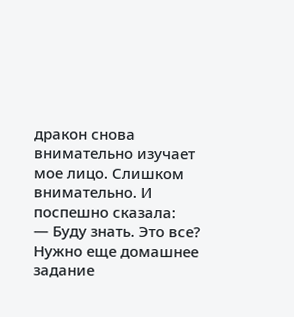дракон снова внимательно изучает мое лицо. Слишком внимательно. И поспешно сказала:
— Буду знать. Это все? Нужно еще домашнее задание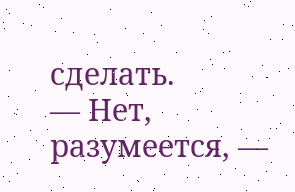сделать.
— Нет, разумеется, —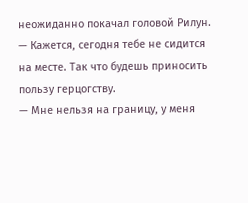неожиданно покачал головой Рилун. — Кажется, сегодня тебе не сидится на месте. Так что будешь приносить пользу герцогству.
— Мне нельзя на границу, у меня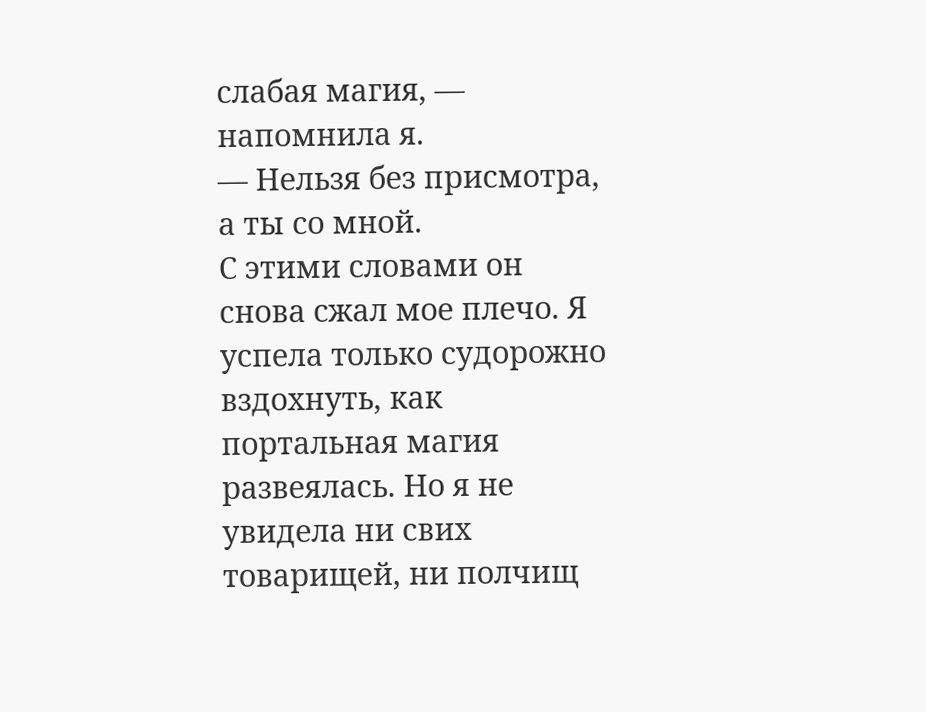слабая магия, — напомнила я.
— Нельзя без присмотра, а ты со мной.
С этими словами он снова сжал мое плечо. Я успела только судорожно вздохнуть, как портальная магия развеялась. Но я не увидела ни свих товарищей, ни полчищ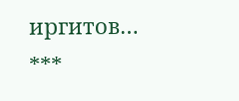иргитов…
***